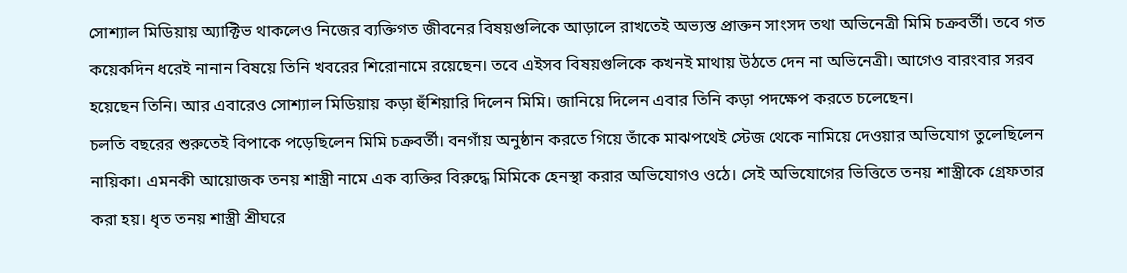সোশ্যাল মিডিয়ায় অ্যাক্টিভ থাকলেও নিজের ব্যক্তিগত জীবনের বিষয়গুলিকে আড়ালে রাখতেই অভ্যস্ত প্রাক্তন সাংসদ তথা অভিনেত্রী মিমি চক্রবর্তী। তবে গত কয়েকদিন ধরেই নানান বিষয়ে তিনি খবরের শিরোনামে রয়েছেন। তবে এইসব বিষয়গুলিকে কখনই মাথায় উঠতে দেন না অভিনেত্রী। আগেও বারংবার সরব হয়েছেন তিনি। আর এবারেও সোশ্যাল মিডিয়ায় কড়া হুঁশিয়ারি দিলেন মিমি। জানিয়ে দিলেন এবার তিনি কড়া পদক্ষেপ করতে চলেছেন।
চলতি বছরের শুরুতেই বিপাকে পড়েছিলেন মিমি চক্রবর্তী। বনগাঁয় অনুষ্ঠান করতে গিয়ে তাঁকে মাঝপথেই স্টেজ থেকে নামিয়ে দেওয়ার অভিযোগ তুলেছিলেন নায়িকা। এমনকী আয়োজক তনয় শাস্ত্রী নামে এক ব্যক্তির বিরুদ্ধে মিমিকে হেনস্থা করার অভিযোগও ওঠে। সেই অভিযোগের ভিত্তিতে তনয় শাস্ত্রীকে গ্রেফতার করা হয়। ধৃত তনয় শাস্ত্রী শ্রীঘরে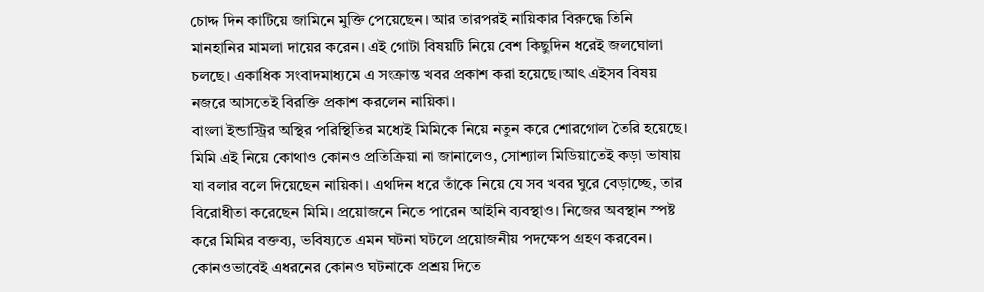চোদ্দ দিন কাটিয়ে জামিনে মুক্তি পেয়েছেন। আর তারপরই নায়িকার বিরুদ্ধে তিনি মানহানির মামলা দায়ের করেন। এই গোটা বিষয়টি নিয়ে বেশ কিছুদিন ধরেই জলঘোলা চলছে। একাধিক সংবাদমাধ্যমে এ সংক্রান্ত খবর প্রকাশ করা হয়েছে।আৎ এইসব বিষয় নজরে আসতেই বিরক্তি প্রকাশ করলেন নায়িকা।
বাংলা ইন্ডাস্ট্রির অস্থির পরিস্থিতির মধ্যেই মিমিকে নিয়ে নতুন করে শোরগোল তৈরি হয়েছে। মিমি এই নিয়ে কোথাও কোনও প্রতিক্রিয়া না জানালেও, সোশ্যাল মিডিয়াতেই কড়া ভাষায় যা বলার বলে দিয়েছেন নায়িকা। এথদিন ধরে তাঁকে নিয়ে যে সব খবর ঘুরে বেড়াচ্ছে, তার বিরোধীতা করেছেন মিমি। প্রয়োজনে নিতে পারেন আইনি ব্যবস্থাও। নিজের অবস্থান স্পষ্ট করে মিমির বক্তব্য, ভবিষ্যতে এমন ঘটনা ঘটলে প্রয়োজনীয় পদক্ষেপ গ্রহণ করবেন। কোনওভাবেই এধরনের কোনও ঘটনাকে প্রশ্রয় দিতে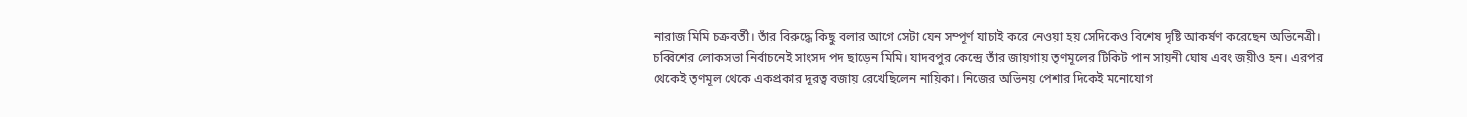নারাজ মিমি চক্রবর্তী। তাঁর বিরুদ্ধে কিছু বলার আগে সেটা যেন সম্পূর্ণ যাচাই করে নেওয়া হয় সেদিকেও বিশেষ দৃষ্টি আকর্ষণ করেছেন অভিনেত্রী।
চব্বিশের লোকসভা নির্বাচনেই সাংসদ পদ ছাড়েন মিমি। যাদবপুর কেন্দ্রে তাঁর জায়গায় তৃণমূলের টিকিট পান সায়নী ঘোষ এবং জয়ীও হন। এরপর থেকেই তৃণমূল থেকে একপ্রকার দূরত্ব বজায় রেখেছিলেন নায়িকা। নিজের অভিনয় পেশার দিকেই মনোযোগ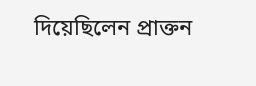দিয়েছিলেন প্রাক্তন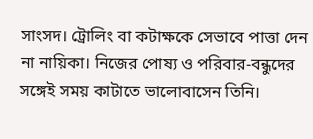সাংসদ। ট্রোলিং বা কটাক্ষকে সেভাবে পাত্তা দেন না নায়িকা। নিজের পোষ্য ও পরিবার-বন্ধুদের সঙ্গেই সময় কাটাতে ভালোবাসেন তিনি।